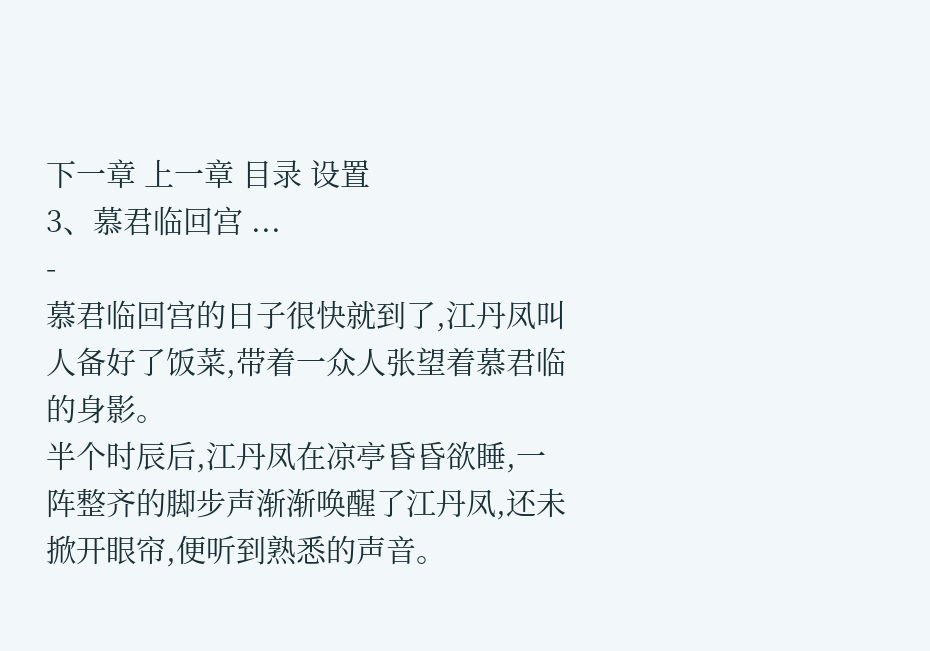下一章 上一章 目录 设置
3、慕君临回宫 ...
-
慕君临回宫的日子很快就到了,江丹凤叫人备好了饭菜,带着一众人张望着慕君临的身影。
半个时辰后,江丹凤在凉亭昏昏欲睡,一阵整齐的脚步声渐渐唤醒了江丹凤,还未掀开眼帘,便听到熟悉的声音。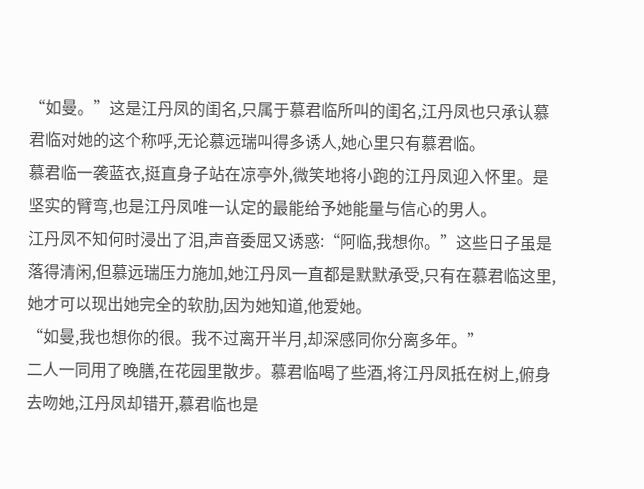“如曼。”这是江丹凤的闺名,只属于慕君临所叫的闺名,江丹凤也只承认慕君临对她的这个称呼,无论慕远瑞叫得多诱人,她心里只有慕君临。
慕君临一袭蓝衣,挺直身子站在凉亭外,微笑地将小跑的江丹凤迎入怀里。是坚实的臂弯,也是江丹凤唯一认定的最能给予她能量与信心的男人。
江丹凤不知何时浸出了泪,声音委屈又诱惑:“阿临,我想你。”这些日子虽是落得清闲,但慕远瑞压力施加,她江丹凤一直都是默默承受,只有在慕君临这里,她才可以现出她完全的软肋,因为她知道,他爱她。
“如曼,我也想你的很。我不过离开半月,却深感同你分离多年。”
二人一同用了晚膳,在花园里散步。慕君临喝了些酒,将江丹凤抵在树上,俯身去吻她,江丹凤却错开,慕君临也是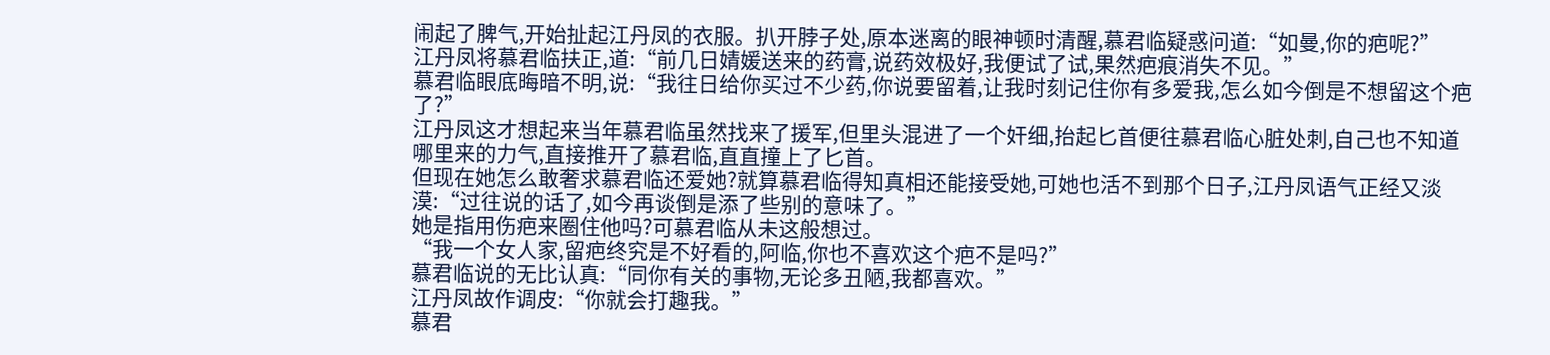闹起了脾气,开始扯起江丹凤的衣服。扒开脖子处,原本迷离的眼神顿时清醒,慕君临疑惑问道:“如曼,你的疤呢?”
江丹凤将慕君临扶正,道:“前几日婧媛送来的药膏,说药效极好,我便试了试,果然疤痕消失不见。”
慕君临眼底晦暗不明,说:“我往日给你买过不少药,你说要留着,让我时刻记住你有多爱我,怎么如今倒是不想留这个疤了?”
江丹凤这才想起来当年慕君临虽然找来了援军,但里头混进了一个奸细,抬起匕首便往慕君临心脏处刺,自己也不知道哪里来的力气,直接推开了慕君临,直直撞上了匕首。
但现在她怎么敢奢求慕君临还爱她?就算慕君临得知真相还能接受她,可她也活不到那个日子,江丹凤语气正经又淡漠:“过往说的话了,如今再谈倒是添了些别的意味了。”
她是指用伤疤来圈住他吗?可慕君临从未这般想过。
“我一个女人家,留疤终究是不好看的,阿临,你也不喜欢这个疤不是吗?”
慕君临说的无比认真:“同你有关的事物,无论多丑陋,我都喜欢。”
江丹凤故作调皮:“你就会打趣我。”
慕君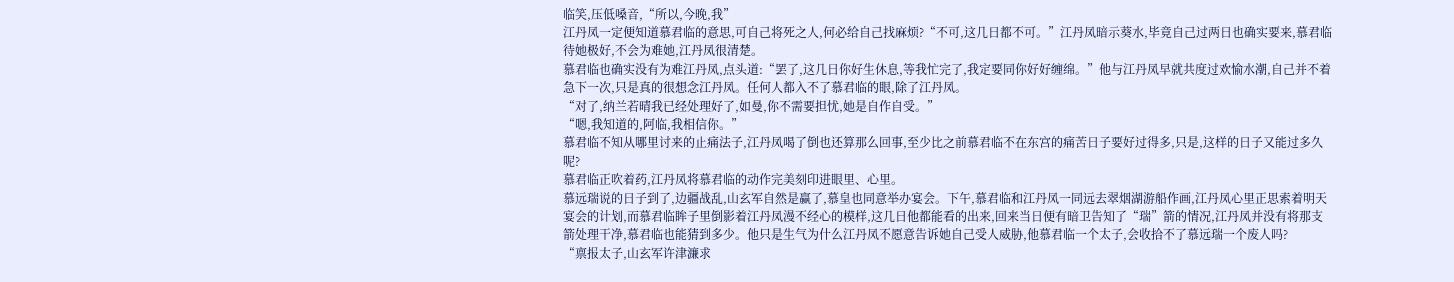临笑,压低嗓音,“所以,今晚,我”
江丹凤一定便知道慕君临的意思,可自己将死之人,何必给自己找麻烦?“不可,这几日都不可。”江丹凤暗示葵水,毕竟自己过两日也确实要来,慕君临待她极好,不会为难她,江丹凤很清楚。
慕君临也确实没有为难江丹凤,点头道:“罢了,这几日你好生休息,等我忙完了,我定要同你好好缠绵。”他与江丹凤早就共度过欢愉水潮,自己并不着急下一次,只是真的很想念江丹凤。任何人都入不了慕君临的眼,除了江丹凤。
“对了,纳兰若晴我已经处理好了,如曼,你不需要担忧,她是自作自受。”
“嗯,我知道的,阿临,我相信你。”
慕君临不知从哪里讨来的止痛法子,江丹凤喝了倒也还算那么回事,至少比之前慕君临不在东宫的痛苦日子要好过得多,只是,这样的日子又能过多久呢?
慕君临正吹着药,江丹凤将慕君临的动作完美刻印进眼里、心里。
慕远瑞说的日子到了,边疆战乱,山玄军自然是赢了,慕皇也同意举办宴会。下午,慕君临和江丹凤一同远去翠烟湖游船作画,江丹凤心里正思索着明天宴会的计划,而慕君临眸子里倒影着江丹凤漫不经心的模样,这几日他都能看的出来,回来当日便有暗卫告知了“瑞”箭的情况,江丹凤并没有将那支箭处理干净,慕君临也能猜到多少。他只是生气为什么江丹凤不愿意告诉她自己受人威胁,他慕君临一个太子,会收拾不了慕远瑞一个废人吗?
“禀报太子,山玄军许津濂求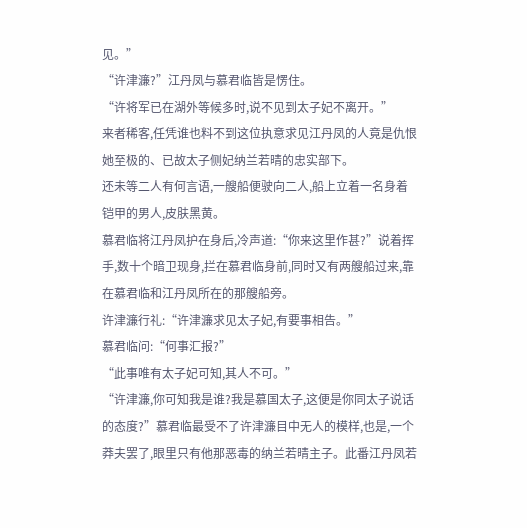见。”
“许津濂?”江丹凤与慕君临皆是愣住。
“许将军已在湖外等候多时,说不见到太子妃不离开。”
来者稀客,任凭谁也料不到这位执意求见江丹凤的人竟是仇恨她至极的、已故太子侧妃纳兰若晴的忠实部下。
还未等二人有何言语,一艘船便驶向二人,船上立着一名身着铠甲的男人,皮肤黑黄。
慕君临将江丹凤护在身后,冷声道:“你来这里作甚?”说着挥手,数十个暗卫现身,拦在慕君临身前,同时又有两艘船过来,靠在慕君临和江丹凤所在的那艘船旁。
许津濂行礼:“许津濂求见太子妃,有要事相告。”
慕君临问:“何事汇报?”
“此事唯有太子妃可知,其人不可。”
“许津濂,你可知我是谁?我是慕国太子,这便是你同太子说话的态度?”慕君临最受不了许津濂目中无人的模样,也是,一个莽夫罢了,眼里只有他那恶毒的纳兰若晴主子。此番江丹凤若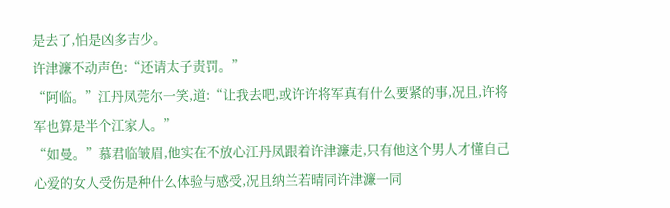是去了,怕是凶多吉少。
许津濂不动声色:“还请太子责罚。”
“阿临。”江丹凤莞尔一笑,道:“让我去吧,或许许将军真有什么要紧的事,况且,许将军也算是半个江家人。”
“如曼。”慕君临皱眉,他实在不放心江丹凤跟着许津濂走,只有他这个男人才懂自己心爱的女人受伤是种什么体验与感受,况且纳兰若晴同许津濂一同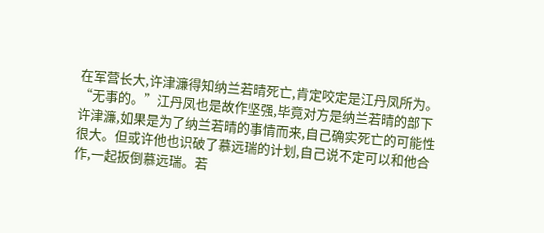在军营长大,许津濂得知纳兰若晴死亡,肯定咬定是江丹凤所为。
“无事的。”江丹凤也是故作坚强,毕竟对方是纳兰若晴的部下许津濂,如果是为了纳兰若晴的事情而来,自己确实死亡的可能性很大。但或许他也识破了慕远瑞的计划,自己说不定可以和他合作,一起扳倒慕远瑞。若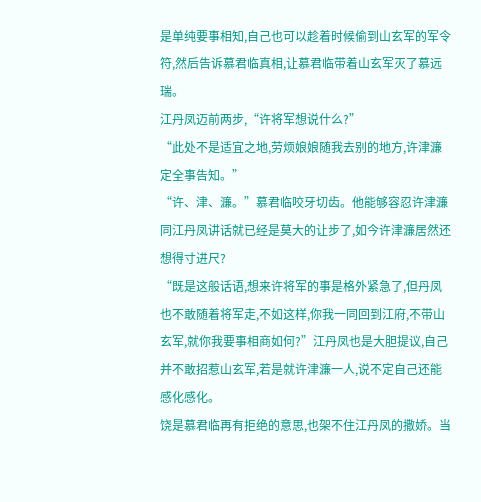是单纯要事相知,自己也可以趁着时候偷到山玄军的军令符,然后告诉慕君临真相,让慕君临带着山玄军灭了慕远瑞。
江丹凤迈前两步,“许将军想说什么?”
“此处不是适宜之地,劳烦娘娘随我去别的地方,许津濂定全事告知。”
“许、津、濂。”慕君临咬牙切齿。他能够容忍许津濂同江丹凤讲话就已经是莫大的让步了,如今许津濂居然还想得寸进尺?
“既是这般话语,想来许将军的事是格外紧急了,但丹凤也不敢随着将军走,不如这样,你我一同回到江府,不带山玄军,就你我要事相商如何?”江丹凤也是大胆提议,自己并不敢招惹山玄军,若是就许津濂一人,说不定自己还能感化感化。
饶是慕君临再有拒绝的意思,也架不住江丹凤的撒娇。当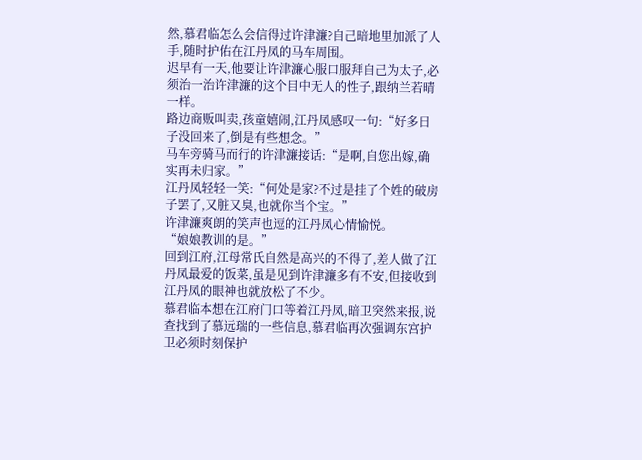然,慕君临怎么会信得过许津濂?自己暗地里加派了人手,随时护佑在江丹凤的马车周围。
迟早有一天,他要让许津濂心服口服拜自己为太子,必须治一治许津濂的这个目中无人的性子,跟纳兰若晴一样。
路边商贩叫卖,孩童嬉闹,江丹凤感叹一句:“好多日子没回来了,倒是有些想念。”
马车旁骑马而行的许津濂接话:“是啊,自您出嫁,确实再未归家。”
江丹凤轻轻一笑:“何处是家?不过是挂了个姓的破房子罢了,又脏又臭,也就你当个宝。”
许津濂爽朗的笑声也逗的江丹凤心情愉悦。
“娘娘教训的是。”
回到江府,江母常氏自然是高兴的不得了,差人做了江丹凤最爱的饭菜,虽是见到许津濂多有不安,但接收到江丹凤的眼神也就放松了不少。
慕君临本想在江府门口等着江丹凤,暗卫突然来报,说查找到了慕远瑞的一些信息,慕君临再次强调东宫护卫必须时刻保护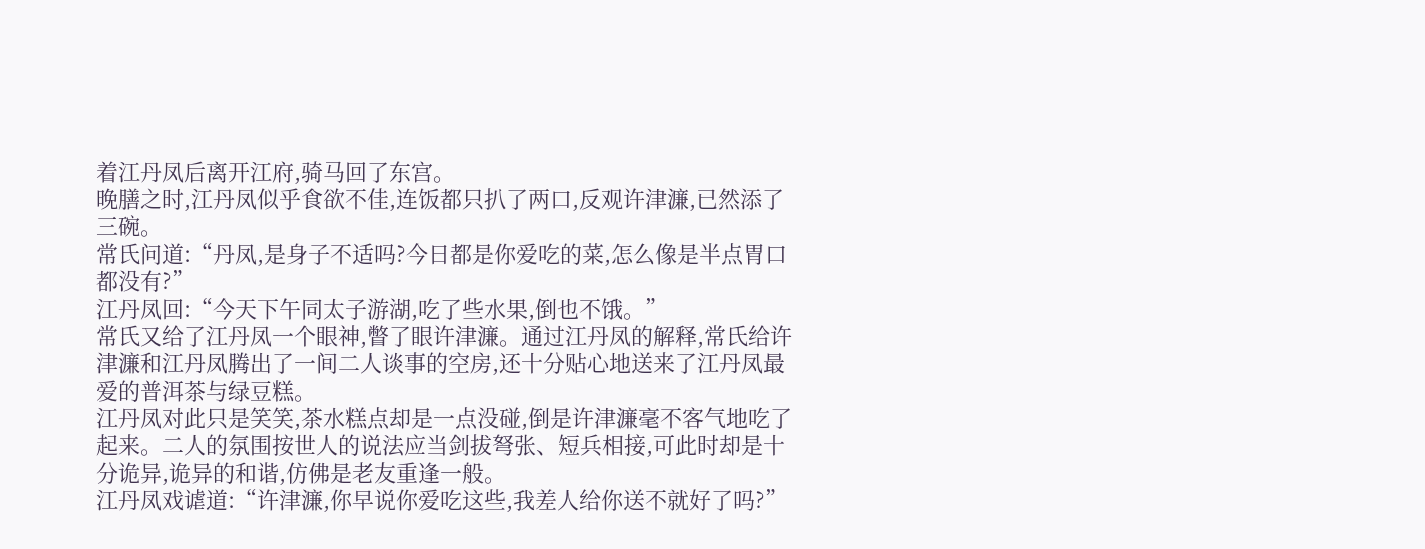着江丹凤后离开江府,骑马回了东宫。
晚膳之时,江丹凤似乎食欲不佳,连饭都只扒了两口,反观许津濂,已然添了三碗。
常氏问道:“丹凤,是身子不适吗?今日都是你爱吃的菜,怎么像是半点胃口都没有?”
江丹凤回:“今天下午同太子游湖,吃了些水果,倒也不饿。”
常氏又给了江丹凤一个眼神,瞥了眼许津濂。通过江丹凤的解释,常氏给许津濂和江丹凤腾出了一间二人谈事的空房,还十分贴心地送来了江丹凤最爱的普洱茶与绿豆糕。
江丹凤对此只是笑笑,茶水糕点却是一点没碰,倒是许津濂毫不客气地吃了起来。二人的氛围按世人的说法应当剑拔弩张、短兵相接,可此时却是十分诡异,诡异的和谐,仿佛是老友重逢一般。
江丹凤戏谑道:“许津濂,你早说你爱吃这些,我差人给你送不就好了吗?”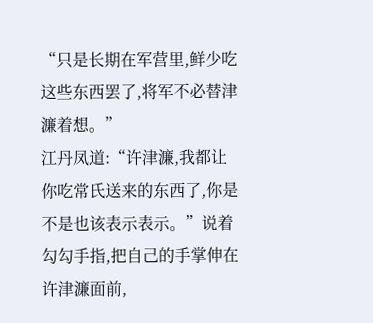“只是长期在军营里,鲜少吃这些东西罢了,将军不必替津濂着想。”
江丹凤道:“许津濂,我都让你吃常氏送来的东西了,你是不是也该表示表示。”说着勾勾手指,把自己的手掌伸在许津濂面前,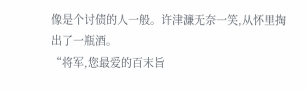像是个讨债的人一般。许津濂无奈一笑,从怀里掏出了一瓶酒。
“将军,您最爱的百末旨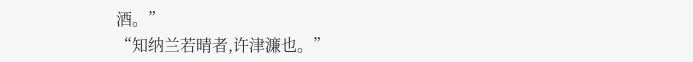酒。”
“知纳兰若晴者,许津濂也。”